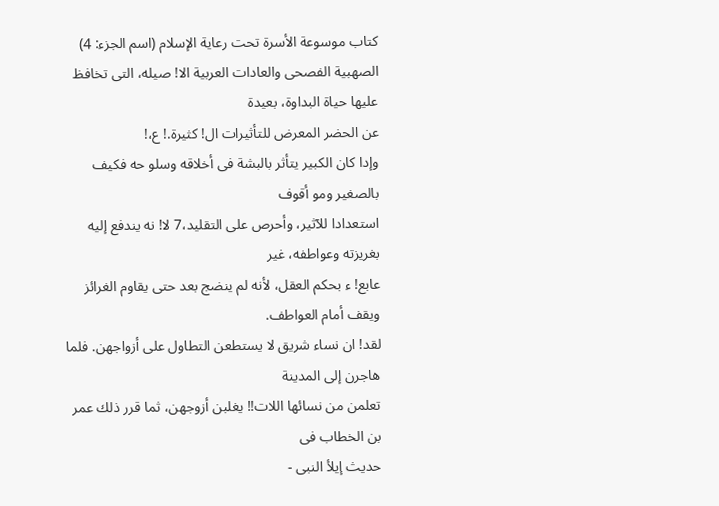كتاب موسوعة الأسرة تحت رعاية الإسلام (اسم الجزء: 4)
الصهبية الفصحى والعادات العربية الا! صيله، التى تخافظ عليها حياة البداوة، بعيدة
عن الحضر المعرض للتأثيرات ال! كثيرة.! ع،!
وإدا كان الكبير يتأثر بالبشة فى أخلاقه وسلو حه فكيف بالصغير ومو أقوف
استعدادا للآثير، وأحرص على التقليد،7 لا! نه يندفع إليه بغريزته وعواطفه، غير
عابع! ء بحكم العقل، لأنه لم ينضج بعد حتى يقاوم الغرائز ويقف أمام العواطف.
لقد! ان نساء شريق لا يستطعن التطاول على أزواجهن. فلما هاجرن إلى المدينة
تعلمن من نسائها اللات!! يغلبن أزوجهن، ثما قرر ذلك عمر بن الخطاب فى
حديث إيلأ النبى -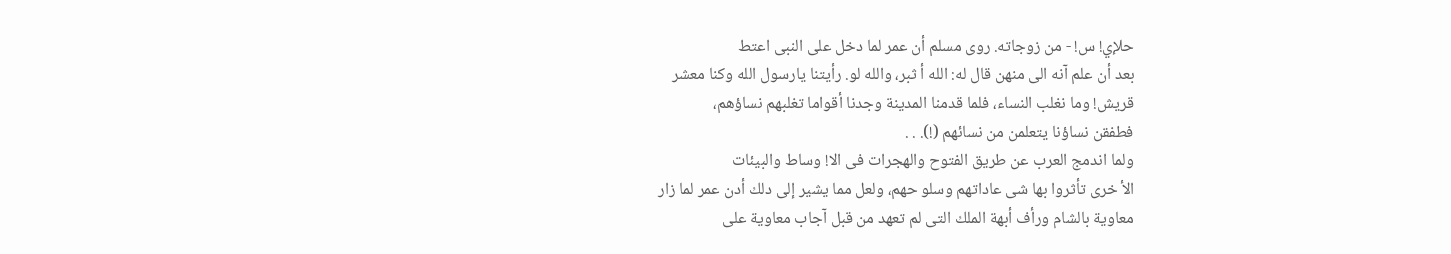حلإي! س! - من زوجاته. روى مسلم أن عمر لما دخل على النبى اعتط
بعد أن علم آنه الى منهن قال له: الله أ ثبر، والله لو. رأيتنا يارسول الله وكنا معشر
قريش! وما نغلب النساء، فلما قدمنا المدينة وجدنا أقواما تغلبهم نساؤهم،
فطفقن نساؤنا يتعلمن من نسائهم (!). . .
ولما اندمج العرب عن طريق الفتوح والهجرات فى الا! وساط والبيئات
الأ خرى تأثروا بها شى عاداتهم وسلو حهم، ولعل مما يشير إلى دلك أدن عمر لما زار
معاوية بالشام ورأف أبهة الملك التى لم تعهد من قبل آجاب معاوية على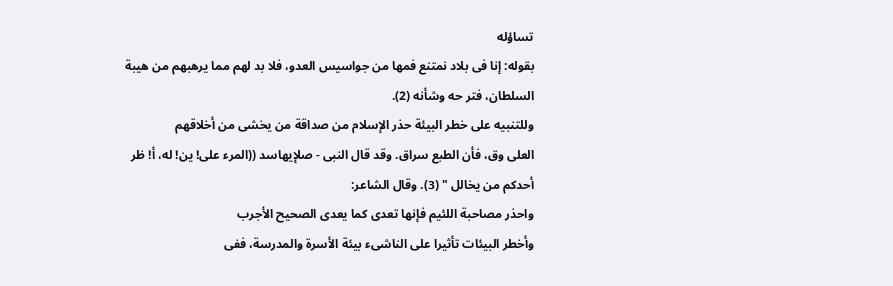تساؤله
بقوله: إنا فى بلاد نمتنع فمها من جواسيس العدو، فلا بد لهم مما يرهبهم من هيبة
السلطان، فتر حه وشأنه (2).
وللتنبيه على خطر البيئة حذر الإسلام من صداقة من يخشى من أخلاقهم
العلى وق، فأن الطبع سراق. وقد قال النبى - صلإيهاسد ((المرء على! ين! له، أ! ظر
أحدكم من يخالل " (3). وقال الشاعر:
واحذر مصاحبة اللئيم فإنها تعدى كما يعدى الصحيح الأجرب
وأخطر البيئات تأثيرا على الناشىء بيئة الأسرة والمدرسة، ففى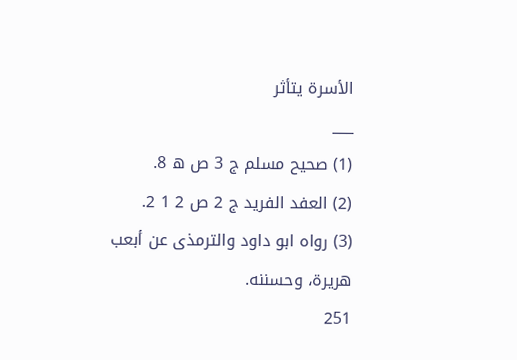الأسرة يتأثر
___
(1) صحيح مسلم ج 3 ص ه 8.
(2) العفد الفريد ج 2 ص 2 1 2.
(3) رواه ابو داود والترمذى عن أبعب هريرة، وحسننه.
251